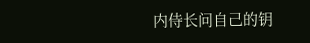内侍长问自己的钥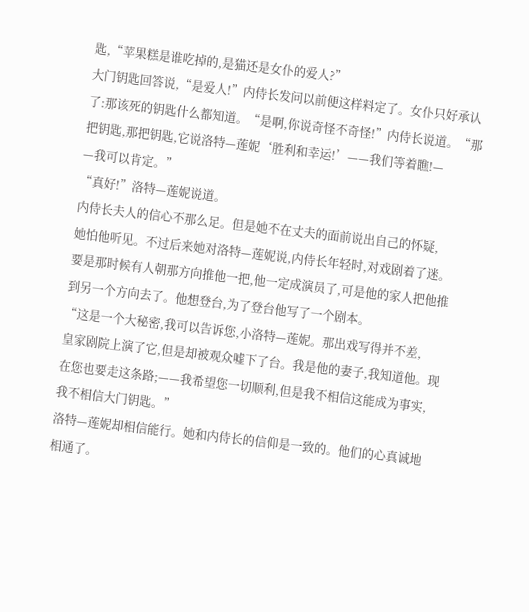匙,“苹果糕是谁吃掉的,是猫还是女仆的爱人?”
大门钥匙回答说,“是爱人!”内侍长发问以前便这样料定了。女仆只好承认
了:那该死的钥匙什么都知道。“是啊,你说奇怪不奇怪!”内侍长说道。“那
把钥匙,那把钥匙,它说洛特—莲妮‘胜利和幸运!’——我们等着瞧!—
—我可以肯定。”
“真好!”洛特—莲妮说道。
内侍长夫人的信心不那么足。但是她不在丈夫的面前说出自己的怀疑,
她怕他听见。不过后来她对洛特—莲妮说,内侍长年轻时,对戏剧着了迷。
要是那时候有人朝那方向推他一把,他一定成演员了,可是他的家人把他推
到另一个方向去了。他想登台,为了登台他写了一个剧本。
“这是一个大秘密,我可以告诉您,小洛特—莲妮。那出戏写得并不差,
皇家剧院上演了它,但是却被观众嘘下了台。我是他的妻子,我知道他。现
在您也要走这条路;——我希望您一切顺利,但是我不相信这能成为事实,
我不相信大门钥匙。”
洛特—莲妮却相信能行。她和内侍长的信仰是一致的。他们的心真诚地
相通了。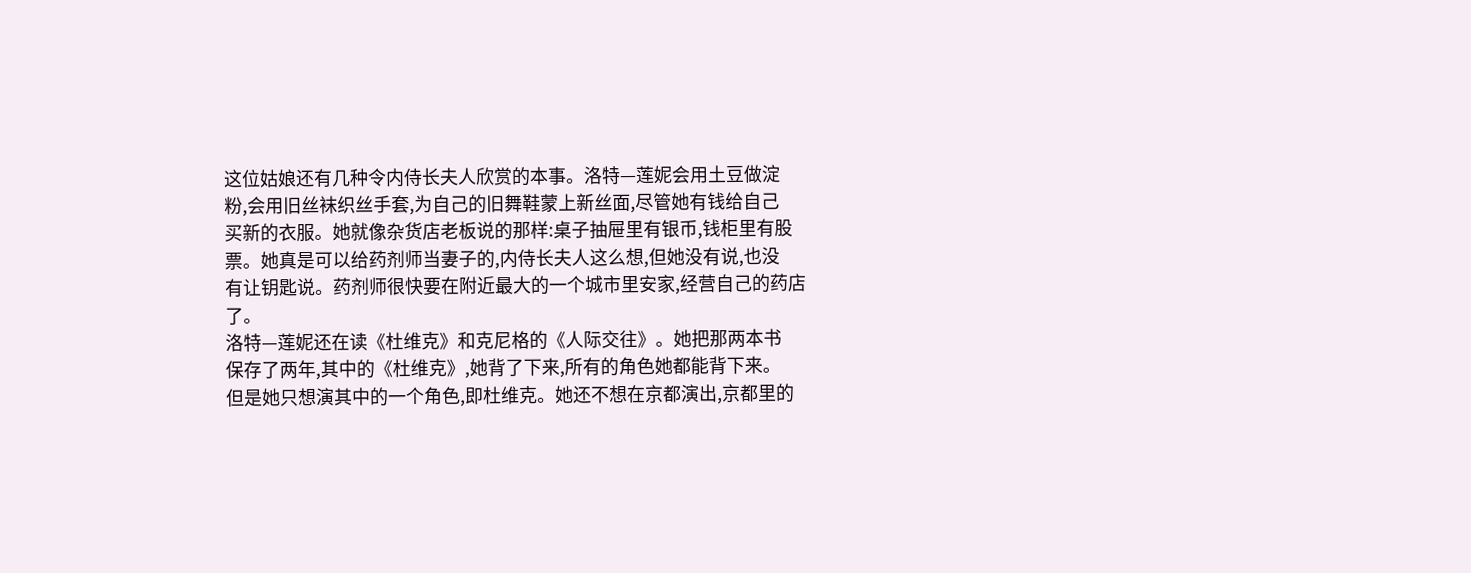这位姑娘还有几种令内侍长夫人欣赏的本事。洛特—莲妮会用土豆做淀
粉,会用旧丝袜织丝手套,为自己的旧舞鞋蒙上新丝面,尽管她有钱给自己
买新的衣服。她就像杂货店老板说的那样:桌子抽屉里有银币,钱柜里有股
票。她真是可以给药剂师当妻子的,内侍长夫人这么想,但她没有说,也没
有让钥匙说。药剂师很快要在附近最大的一个城市里安家,经营自己的药店
了。
洛特—莲妮还在读《杜维克》和克尼格的《人际交往》。她把那两本书
保存了两年,其中的《杜维克》,她背了下来,所有的角色她都能背下来。
但是她只想演其中的一个角色,即杜维克。她还不想在京都演出,京都里的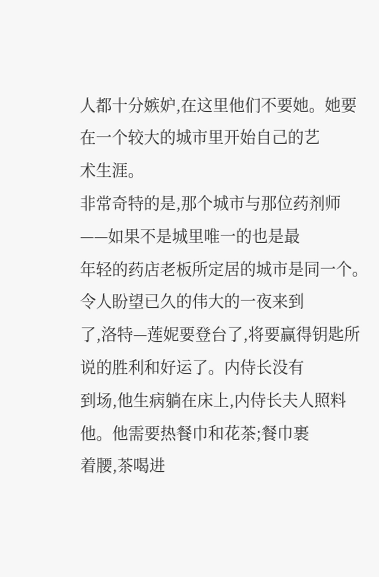人都十分嫉妒,在这里他们不要她。她要在一个较大的城市里开始自己的艺
术生涯。
非常奇特的是,那个城市与那位药剂师——如果不是城里唯一的也是最
年轻的药店老板所定居的城市是同一个。令人盼望已久的伟大的一夜来到
了,洛特—莲妮要登台了,将要赢得钥匙所说的胜利和好运了。内侍长没有
到场,他生病躺在床上,内侍长夫人照料他。他需要热餐巾和花茶;餐巾裹
着腰,茶喝进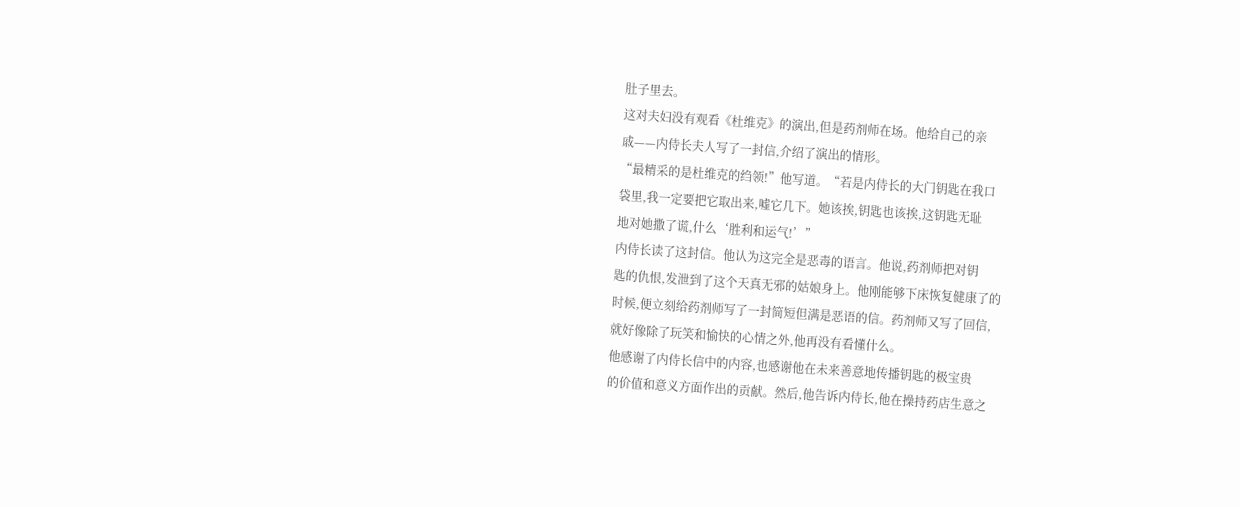肚子里去。
这对夫妇没有观看《杜维克》的演出,但是药剂师在场。他给自己的亲
戚——内侍长夫人写了一封信,介绍了演出的情形。
“最精采的是杜维克的绉领!”他写道。“若是内侍长的大门钥匙在我口
袋里,我一定要把它取出来,嘘它几下。她该挨,钥匙也该挨,这钥匙无耻
地对她撒了谎,什么‘胜利和运气!’”
内侍长读了这封信。他认为这完全是恶毒的语言。他说,药剂师把对钥
匙的仇恨,发泄到了这个天真无邪的姑娘身上。他刚能够下床恢复健康了的
时候,便立刻给药剂师写了一封简短但满是恶语的信。药剂师又写了回信,
就好像除了玩笑和愉快的心情之外,他再没有看懂什么。
他感谢了内侍长信中的内容,也感谢他在未来善意地传播钥匙的极宝贵
的价值和意义方面作出的贡献。然后,他告诉内侍长,他在操持药店生意之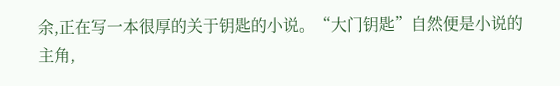余,正在写一本很厚的关于钥匙的小说。“大门钥匙”自然便是小说的主角,